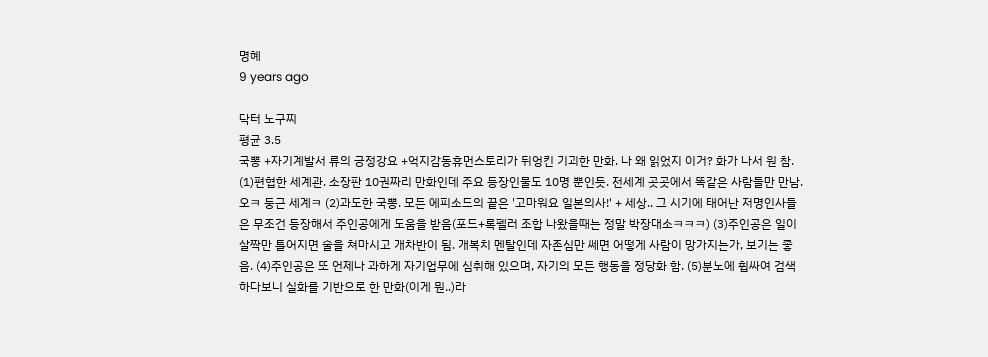명혜
9 years ago

닥터 노구찌
평균 3.5
국뽕 +자기계발서 류의 긍정강요 +억지감동휴먼스토리가 뒤엉킨 기괴한 만화. 나 왜 읽었지 이거? 화가 나서 원 참. (1)편협한 세계관. 소장판 10권짜리 만화인데 주요 등장인물도 10명 뿐인듯. 전세계 곳곳에서 똑같은 사람들만 만남. 오ㅋ 둥근 세계ㅋ (2)과도한 국뽕. 모든 에피소드의 끝은 '고마워요 일본의사!' + 세상.. 그 시기에 태어난 저명인사들은 무조건 등장해서 주인공에게 도움을 받음(포드+록펠러 조합 나왔을때는 정말 박장대소ㅋㅋㅋ) (3)주인공은 일이 살짝만 틀어지면 술을 쳐마시고 개차반이 됨. 개복치 멘탈인데 자존심만 쎄면 어떻게 사람이 망가지는가, 보기는 좋음. (4)주인공은 또 언제나 과하게 자기업무에 심취해 있으며, 자기의 모든 행동을 정당화 함. (5)분노에 휩싸여 검색하다보니 실화를 기반으로 한 만화(이게 뭔..)라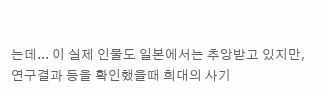는데... 이 실제 인물도 일본에서는 추앙받고 있지만, 연구결과 등을 확인했을때 희대의 사기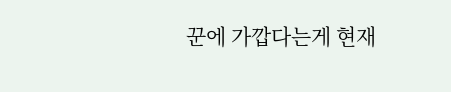꾼에 가깝다는게 현재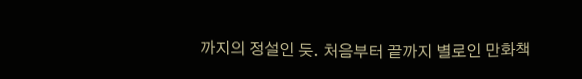까지의 정설인 듯. 처음부터 끝까지 별로인 만화책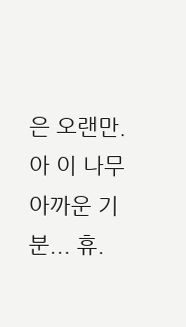은 오랜만. 아 이 나무 아까운 기분... 휴.